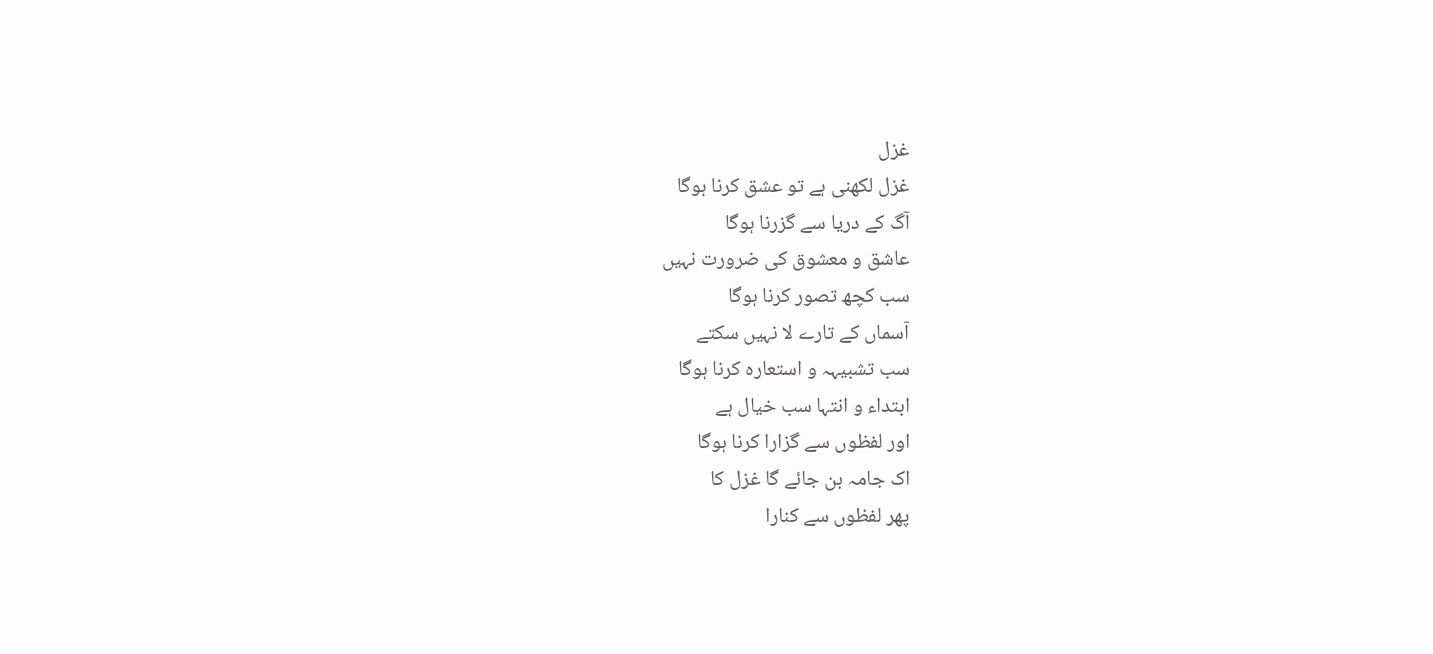غزل
غزل لکھنی ہے تو عشق کرنا ہوگا
آگ کے دریا سے گزرنا ہوگا
عاشق و معشوق کی ضرورت نہیں
سب کچھ تصور کرنا ہوگا
آسماں کے تارے لا نہیں سکتے
سب تشبیہہ و استعارہ کرنا ہوگا
ابتداء و انتہا سب خیال ہے
اور لفظوں سے گزارا کرنا ہوگا
اک جامہ بن جائے گا غزل کا
پھر لفظوں سے کنارا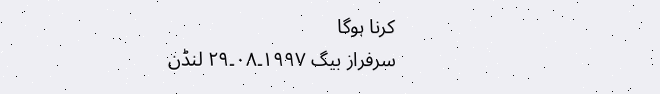کرنا ہوگا
سرفراز بیگ ۱۹۹۷۔۰۸۔۲۹ لنڈن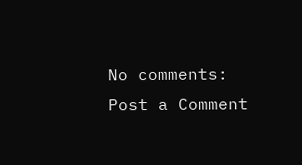No comments:
Post a Comment